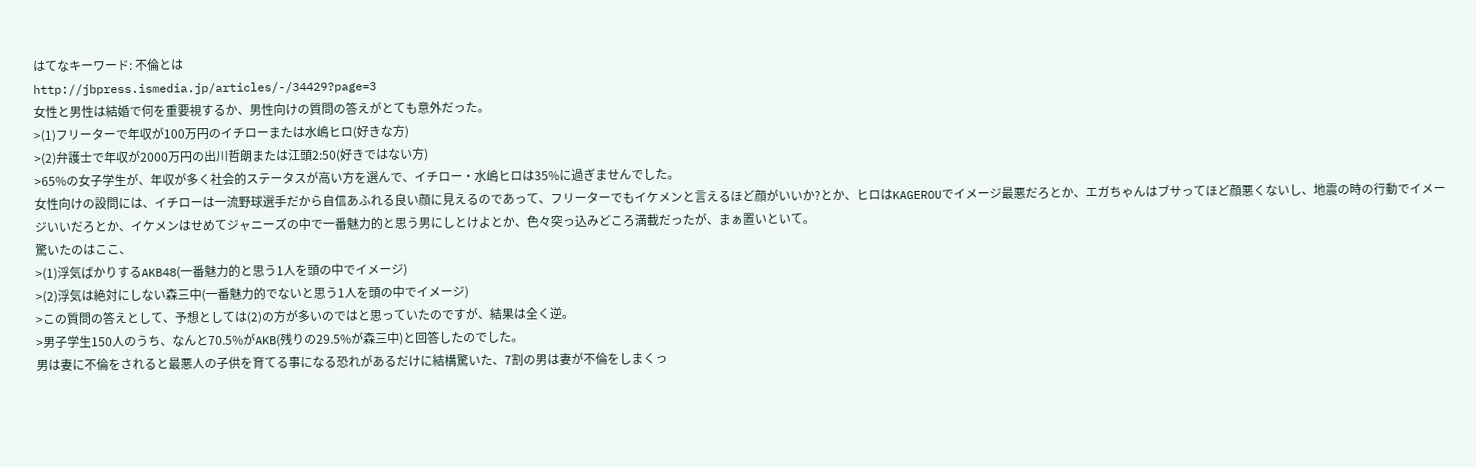はてなキーワード: 不倫とは
http://jbpress.ismedia.jp/articles/-/34429?page=3
女性と男性は結婚で何を重要視するか、男性向けの質問の答えがとても意外だった。
>(1)フリーターで年収が100万円のイチローまたは水嶋ヒロ(好きな方)
>(2)弁護士で年収が2000万円の出川哲朗または江頭2:50(好きではない方)
>65%の女子学生が、年収が多く社会的ステータスが高い方を選んで、イチロー・水嶋ヒロは35%に過ぎませんでした。
女性向けの設問には、イチローは一流野球選手だから自信あふれる良い顔に見えるのであって、フリーターでもイケメンと言えるほど顔がいいか?とか、ヒロはKAGEROUでイメージ最悪だろとか、エガちゃんはブサってほど顔悪くないし、地震の時の行動でイメージいいだろとか、イケメンはせめてジャニーズの中で一番魅力的と思う男にしとけよとか、色々突っ込みどころ満載だったが、まぁ置いといて。
驚いたのはここ、
>(1)浮気ばかりするAKB48(一番魅力的と思う1人を頭の中でイメージ)
>(2)浮気は絶対にしない森三中(一番魅力的でないと思う1人を頭の中でイメージ)
>この質問の答えとして、予想としては(2)の方が多いのではと思っていたのですが、結果は全く逆。
>男子学生150人のうち、なんと70.5%がAKB(残りの29.5%が森三中)と回答したのでした。
男は妻に不倫をされると最悪人の子供を育てる事になる恐れがあるだけに結構驚いた、7割の男は妻が不倫をしまくっ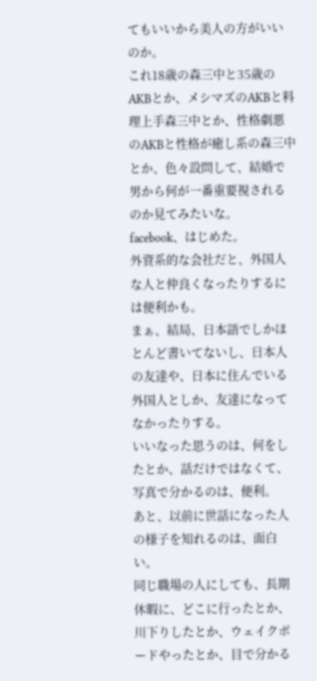てもいいから美人の方がいいのか。
これ18歳の森三中と35歳のAKBとか、メシマズのAKBと料理上手森三中とか、性格劇悪のAKBと性格が癒し系の森三中とか、色々設問して、結婚で男から何が一番重要視されるのか見てみたいな。
facebook、はじめた。
外資系的な会社だと、外国人な人と仲良くなったりするには便利かも。
まぁ、結局、日本語でしかほとんど書いてないし、日本人の友達や、日本に住んでいる外国人としか、友達になってなかったりする。
いいなった思うのは、何をしたとか、話だけではなくて、写真で分かるのは、便利。
あと、以前に世話になった人の様子を知れるのは、面白い。
同じ職場の人にしても、長期休暇に、どこに行ったとか、川下りしたとか、ウェイクボードやったとか、目で分かる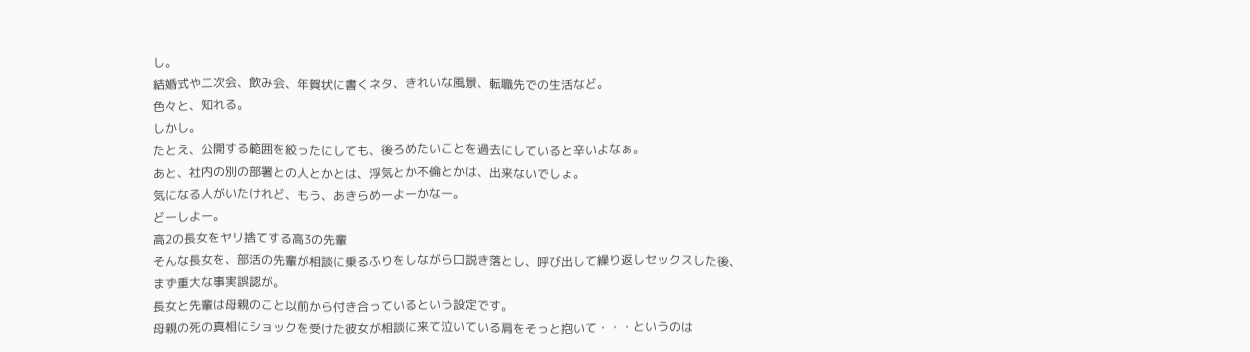し。
結婚式や二次会、飲み会、年賀状に書くネタ、きれいな風景、転職先での生活など。
色々と、知れる。
しかし。
たとえ、公開する範囲を絞ったにしても、後ろめたいことを過去にしていると辛いよなぁ。
あと、社内の別の部署との人とかとは、浮気とか不倫とかは、出来ないでしょ。
気になる人がいたけれど、もう、あきらめーよーかなー。
どーしよー。
高2の長女をヤリ捨てする高3の先輩
そんな長女を、部活の先輩が相談に乗るふりをしながら口説き落とし、呼び出して繰り返しセックスした後、
まず重大な事実誤認が。
長女と先輩は母親のこと以前から付き合っているという設定です。
母親の死の真相にショックを受けた彼女が相談に来て泣いている肩をそっと抱いて・・・というのは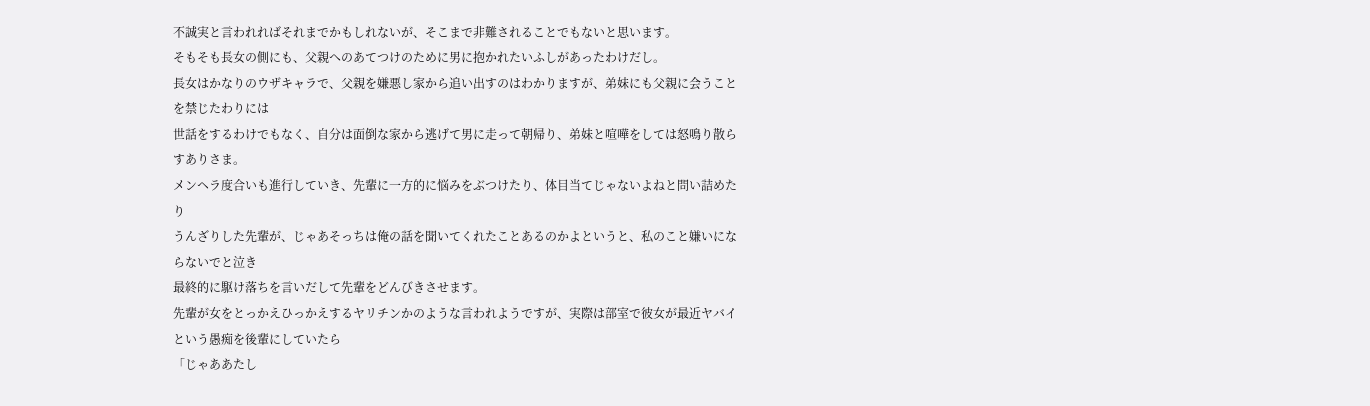不誠実と言われればそれまでかもしれないが、そこまで非難されることでもないと思います。
そもそも長女の側にも、父親へのあてつけのために男に抱かれたいふしがあったわけだし。
長女はかなりのウザキャラで、父親を嫌悪し家から追い出すのはわかりますが、弟妹にも父親に会うことを禁じたわりには
世話をするわけでもなく、自分は面倒な家から逃げて男に走って朝帰り、弟妹と喧嘩をしては怒鳴り散らすありさま。
メンヘラ度合いも進行していき、先輩に一方的に悩みをぶつけたり、体目当てじゃないよねと問い詰めたり
うんざりした先輩が、じゃあそっちは俺の話を聞いてくれたことあるのかよというと、私のこと嫌いにならないでと泣き
最終的に駆け落ちを言いだして先輩をどんびきさせます。
先輩が女をとっかえひっかえするヤリチンかのような言われようですが、実際は部室で彼女が最近ヤバイという愚痴を後輩にしていたら
「じゃああたし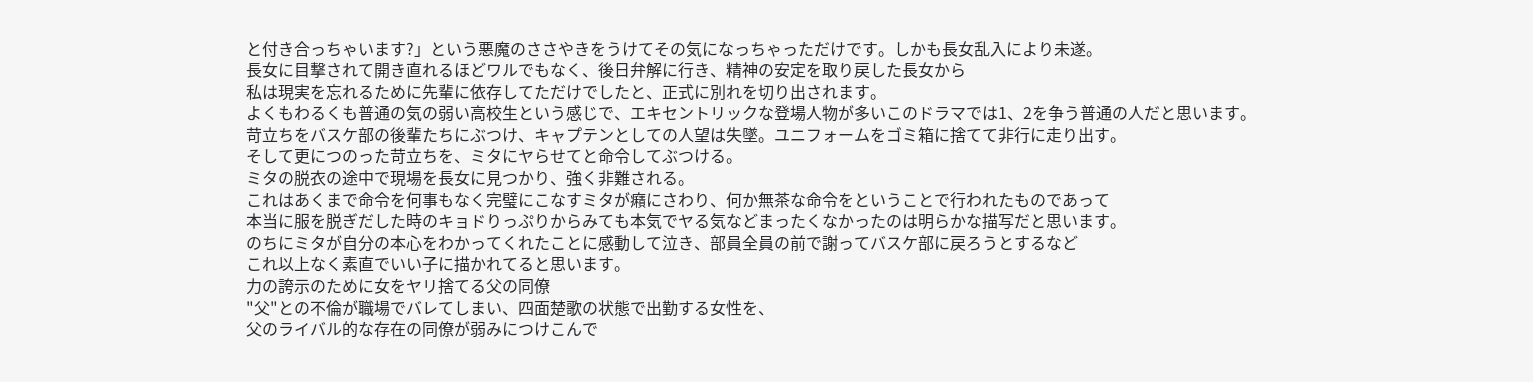と付き合っちゃいます?」という悪魔のささやきをうけてその気になっちゃっただけです。しかも長女乱入により未遂。
長女に目撃されて開き直れるほどワルでもなく、後日弁解に行き、精神の安定を取り戻した長女から
私は現実を忘れるために先輩に依存してただけでしたと、正式に別れを切り出されます。
よくもわるくも普通の気の弱い高校生という感じで、エキセントリックな登場人物が多いこのドラマでは1、2を争う普通の人だと思います。
苛立ちをバスケ部の後輩たちにぶつけ、キャプテンとしての人望は失墜。ユニフォームをゴミ箱に捨てて非行に走り出す。
そして更につのった苛立ちを、ミタにヤらせてと命令してぶつける。
ミタの脱衣の途中で現場を長女に見つかり、強く非難される。
これはあくまで命令を何事もなく完璧にこなすミタが癪にさわり、何か無茶な命令をということで行われたものであって
本当に服を脱ぎだした時のキョドりっぷりからみても本気でヤる気などまったくなかったのは明らかな描写だと思います。
のちにミタが自分の本心をわかってくれたことに感動して泣き、部員全員の前で謝ってバスケ部に戻ろうとするなど
これ以上なく素直でいい子に描かれてると思います。
力の誇示のために女をヤリ捨てる父の同僚
"父"との不倫が職場でバレてしまい、四面楚歌の状態で出勤する女性を、
父のライバル的な存在の同僚が弱みにつけこんで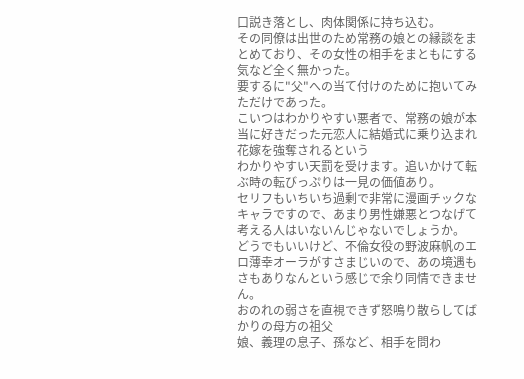口説き落とし、肉体関係に持ち込む。
その同僚は出世のため常務の娘との縁談をまとめており、その女性の相手をまともにする気など全く無かった。
要するに"父"への当て付けのために抱いてみただけであった。
こいつはわかりやすい悪者で、常務の娘が本当に好きだった元恋人に結婚式に乗り込まれ花嫁を強奪されるという
わかりやすい天罰を受けます。追いかけて転ぶ時の転びっぷりは一見の価値あり。
セリフもいちいち過剰で非常に漫画チックなキャラですので、あまり男性嫌悪とつなげて考える人はいないんじゃないでしょうか。
どうでもいいけど、不倫女役の野波麻帆のエロ薄幸オーラがすさまじいので、あの境遇もさもありなんという感じで余り同情できません。
おのれの弱さを直視できず怒鳴り散らしてばかりの母方の祖父
娘、義理の息子、孫など、相手を問わ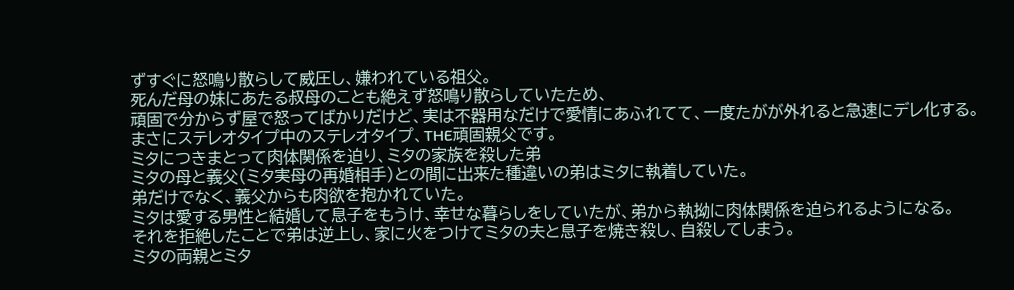ずすぐに怒鳴り散らして威圧し、嫌われている祖父。
死んだ母の妹にあたる叔母のことも絶えず怒鳴り散らしていたため、
頑固で分からず屋で怒ってばかりだけど、実は不器用なだけで愛情にあふれてて、一度たがが外れると急速にデレ化する。
まさにステレオタイプ中のステレオタイプ、THE頑固親父です。
ミタにつきまとって肉体関係を迫り、ミタの家族を殺した弟
ミタの母と義父(ミタ実母の再婚相手)との間に出来た種違いの弟はミタに執着していた。
弟だけでなく、義父からも肉欲を抱かれていた。
ミタは愛する男性と結婚して息子をもうけ、幸せな暮らしをしていたが、弟から執拗に肉体関係を迫られるようになる。
それを拒絶したことで弟は逆上し、家に火をつけてミタの夫と息子を焼き殺し、自殺してしまう。
ミタの両親とミタ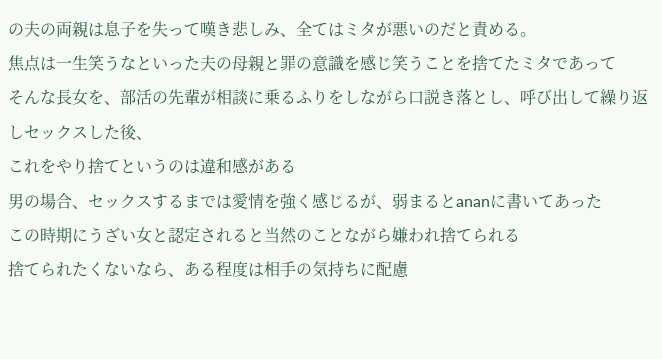の夫の両親は息子を失って嘆き悲しみ、全てはミタが悪いのだと責める。
焦点は一生笑うなといった夫の母親と罪の意識を感じ笑うことを捨てたミタであって
そんな長女を、部活の先輩が相談に乗るふりをしながら口説き落とし、呼び出して繰り返しセックスした後、
これをやり捨てというのは違和感がある
男の場合、セックスするまでは愛情を強く感じるが、弱まるとananに書いてあった
この時期にうざい女と認定されると当然のことながら嫌われ捨てられる
捨てられたくないなら、ある程度は相手の気持ちに配慮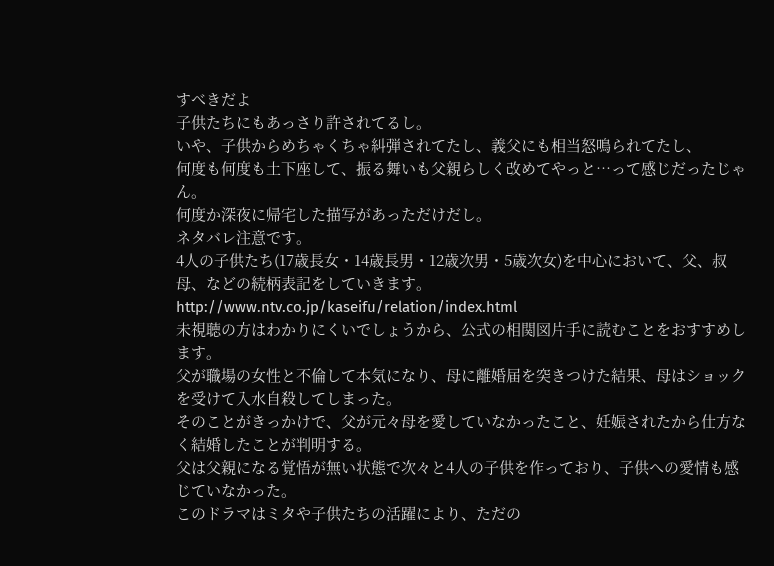すべきだよ
子供たちにもあっさり許されてるし。
いや、子供からめちゃくちゃ糾弾されてたし、義父にも相当怒鳴られてたし、
何度も何度も土下座して、振る舞いも父親らしく改めてやっと…って感じだったじゃん。
何度か深夜に帰宅した描写があっただけだし。
ネタバレ注意です。
4人の子供たち(17歳長女・14歳長男・12歳次男・5歳次女)を中心において、父、叔母、などの続柄表記をしていきます。
http://www.ntv.co.jp/kaseifu/relation/index.html
未視聴の方はわかりにくいでしょうから、公式の相関図片手に読むことをおすすめします。
父が職場の女性と不倫して本気になり、母に離婚届を突きつけた結果、母はショックを受けて入水自殺してしまった。
そのことがきっかけで、父が元々母を愛していなかったこと、妊娠されたから仕方なく結婚したことが判明する。
父は父親になる覚悟が無い状態で次々と4人の子供を作っており、子供への愛情も感じていなかった。
このドラマはミタや子供たちの活躍により、ただの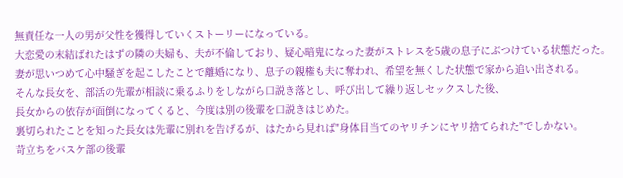無責任な一人の男が父性を獲得していくストーリーになっている。
大恋愛の末結ばれたはずの隣の夫婦も、夫が不倫しており、疑心暗鬼になった妻がストレスを5歳の息子にぶつけている状態だった。
妻が思いつめて心中騒ぎを起こしたことで離婚になり、息子の親権も夫に奪われ、希望を無くした状態で家から追い出される。
そんな長女を、部活の先輩が相談に乗るふりをしながら口説き落とし、呼び出して繰り返しセックスした後、
長女からの依存が面倒になってくると、今度は別の後輩を口説きはじめた。
裏切られたことを知った長女は先輩に別れを告げるが、はたから見れば"身体目当てのヤリチンにヤリ捨てられた"でしかない。
苛立ちをバスケ部の後輩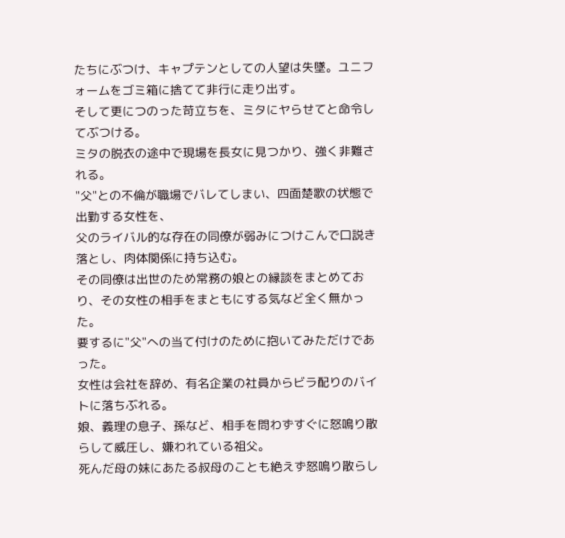たちにぶつけ、キャプテンとしての人望は失墜。ユニフォームをゴミ箱に捨てて非行に走り出す。
そして更につのった苛立ちを、ミタにヤらせてと命令してぶつける。
ミタの脱衣の途中で現場を長女に見つかり、強く非難される。
"父"との不倫が職場でバレてしまい、四面楚歌の状態で出勤する女性を、
父のライバル的な存在の同僚が弱みにつけこんで口説き落とし、肉体関係に持ち込む。
その同僚は出世のため常務の娘との縁談をまとめており、その女性の相手をまともにする気など全く無かった。
要するに"父"への当て付けのために抱いてみただけであった。
女性は会社を辞め、有名企業の社員からビラ配りのバイトに落ちぶれる。
娘、義理の息子、孫など、相手を問わずすぐに怒鳴り散らして威圧し、嫌われている祖父。
死んだ母の妹にあたる叔母のことも絶えず怒鳴り散らし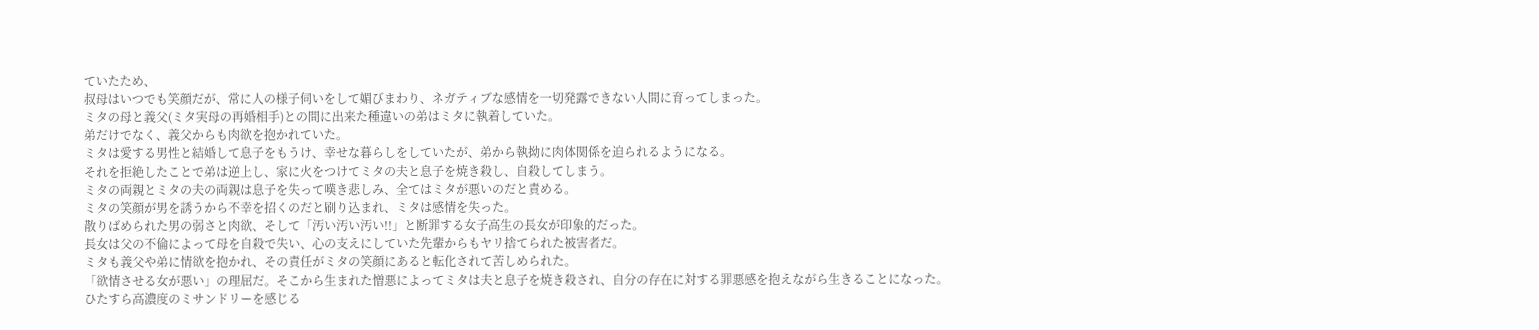ていたため、
叔母はいつでも笑顔だが、常に人の様子伺いをして媚びまわり、ネガティブな感情を一切発露できない人間に育ってしまった。
ミタの母と義父(ミタ実母の再婚相手)との間に出来た種違いの弟はミタに執着していた。
弟だけでなく、義父からも肉欲を抱かれていた。
ミタは愛する男性と結婚して息子をもうけ、幸せな暮らしをしていたが、弟から執拗に肉体関係を迫られるようになる。
それを拒絶したことで弟は逆上し、家に火をつけてミタの夫と息子を焼き殺し、自殺してしまう。
ミタの両親とミタの夫の両親は息子を失って嘆き悲しみ、全てはミタが悪いのだと責める。
ミタの笑顔が男を誘うから不幸を招くのだと刷り込まれ、ミタは感情を失った。
散りばめられた男の弱さと肉欲、そして「汚い汚い汚い!!」と断罪する女子高生の長女が印象的だった。
長女は父の不倫によって母を自殺で失い、心の支えにしていた先輩からもヤリ捨てられた被害者だ。
ミタも義父や弟に情欲を抱かれ、その責任がミタの笑顔にあると転化されて苦しめられた。
「欲情させる女が悪い」の理屈だ。そこから生まれた憎悪によってミタは夫と息子を焼き殺され、自分の存在に対する罪悪感を抱えながら生きることになった。
ひたすら高濃度のミサンドリーを感じる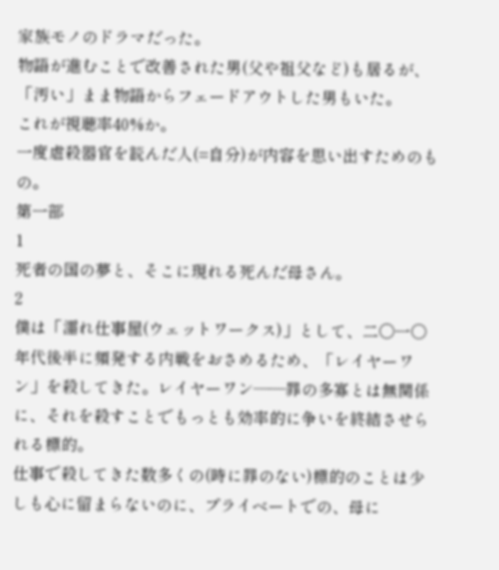家族モノのドラマだった。
物語が進むことで改善された男(父や祖父など)も居るが、「汚い」まま物語からフェードアウトした男もいた。
これが視聴率40%か。
一度虐殺器官を読んだ人(=自分)が内容を思い出すためのもの。
第一部
1
死者の国の夢と、そこに現れる死んだ母さん。
2
僕は「濡れ仕事屋(ウェットワークス)」として、二〇一〇年代後半に頻発する内戦をおさめるため、「レイヤーワン」を殺してきた。レイヤーワン――罪の多寡とは無関係に、それを殺すことでもっとも効率的に争いを終結させられる標的。
仕事で殺してきた数多くの(時に罪のない)標的のことは少しも心に留まらないのに、プライベートでの、母に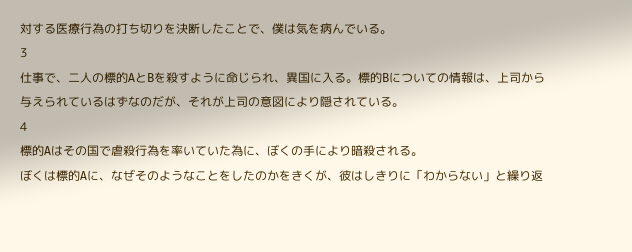対する医療行為の打ち切りを決断したことで、僕は気を病んでいる。
3
仕事で、二人の標的AとBを殺すように命じられ、異国に入る。標的Bについての情報は、上司から与えられているはずなのだが、それが上司の意図により隠されている。
4
標的Aはその国で虐殺行為を率いていた為に、ぼくの手により暗殺される。
ぼくは標的Aに、なぜそのようなことをしたのかをきくが、彼はしきりに「わからない」と繰り返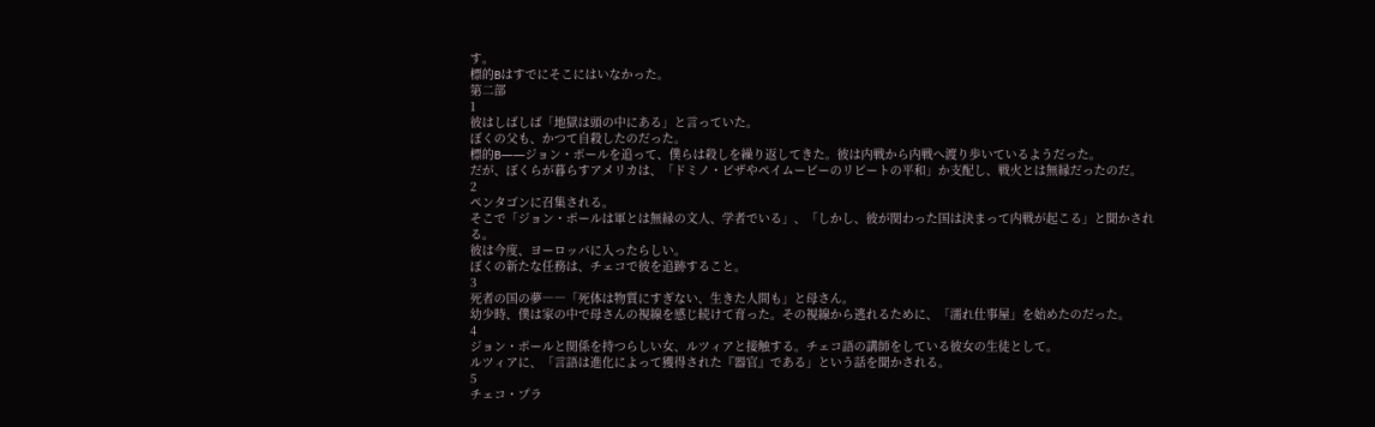す。
標的Bはすでにそこにはいなかった。
第二部
1
彼はしばしば「地獄は頭の中にある」と言っていた。
ぼくの父も、かつて自殺したのだった。
標的B――ジョン・ポールを追って、僕らは殺しを繰り返してきた。彼は内戦から内戦へ渡り歩いているようだった。
だが、ぼくらが暮らすアメリカは、「ドミノ・ピザやペイムービーのリピートの平和」か支配し、戦火とは無縁だったのだ。
2
ペンタゴンに召集される。
そこで「ジョン・ポールは軍とは無縁の文人、学者でいる」、「しかし、彼が関わった国は決まって内戦が起こる」と聞かされる。
彼は今度、ヨーロッパに入ったらしい。
ぼくの新たな任務は、チェコで彼を追跡すること。
3
死者の国の夢――「死体は物質にすぎない、生きた人間も」と母さん。
幼少時、僕は家の中で母さんの視線を感じ続けて育った。その視線から逃れるために、「濡れ仕事屋」を始めたのだった。
4
ジョン・ポールと関係を持つらしい女、ルツィアと接触する。チェコ語の講師をしている彼女の生徒として。
ルツィアに、「言語は進化によって獲得された『器官』である」という話を聞かされる。
5
チェコ・プラ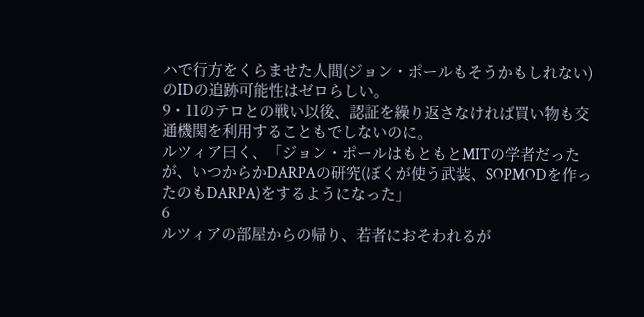ハで行方をくらませた人間(ジョン・ポールもそうかもしれない)のIDの追跡可能性はゼロらしい。
9・11のテロとの戦い以後、認証を繰り返さなければ買い物も交通機関を利用することもでしないのに。
ルツィア曰く、「ジョン・ポールはもともとMITの学者だったが、いつからかDARPAの研究(ぼくが使う武装、SOPMODを作ったのもDARPA)をするようになった」
6
ルツィアの部屋からの帰り、若者におそわれるが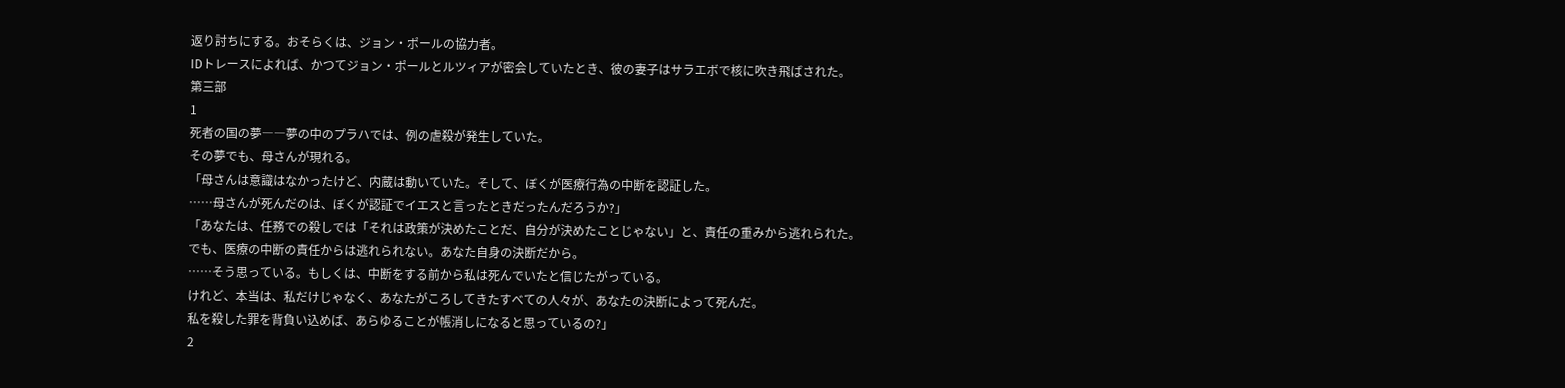返り討ちにする。おそらくは、ジョン・ポールの協力者。
IDトレースによれば、かつてジョン・ポールとルツィアが密会していたとき、彼の妻子はサラエボで核に吹き飛ばされた。
第三部
1
死者の国の夢――夢の中のプラハでは、例の虐殺が発生していた。
その夢でも、母さんが現れる。
「母さんは意識はなかったけど、内蔵は動いていた。そして、ぼくが医療行為の中断を認証した。
……母さんが死んだのは、ぼくが認証でイエスと言ったときだったんだろうか?」
「あなたは、任務での殺しでは「それは政策が決めたことだ、自分が決めたことじゃない」と、責任の重みから逃れられた。
でも、医療の中断の責任からは逃れられない。あなた自身の決断だから。
……そう思っている。もしくは、中断をする前から私は死んでいたと信じたがっている。
けれど、本当は、私だけじゃなく、あなたがころしてきたすべての人々が、あなたの決断によって死んだ。
私を殺した罪を背負い込めば、あらゆることが帳消しになると思っているの?」
2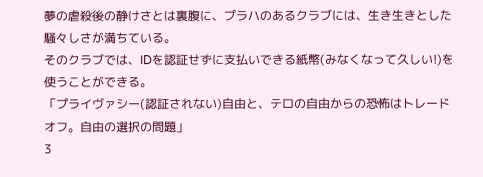夢の虐殺後の静けさとは裏腹に、プラハのあるクラブには、生き生きとした騒々しさが満ちている。
そのクラブでは、IDを認証せずに支払いできる紙幣(みなくなって久しい!)を使うことができる。
「プライヴァシー(認証されない)自由と、テロの自由からの恐怖はトレードオフ。自由の選択の問題」
3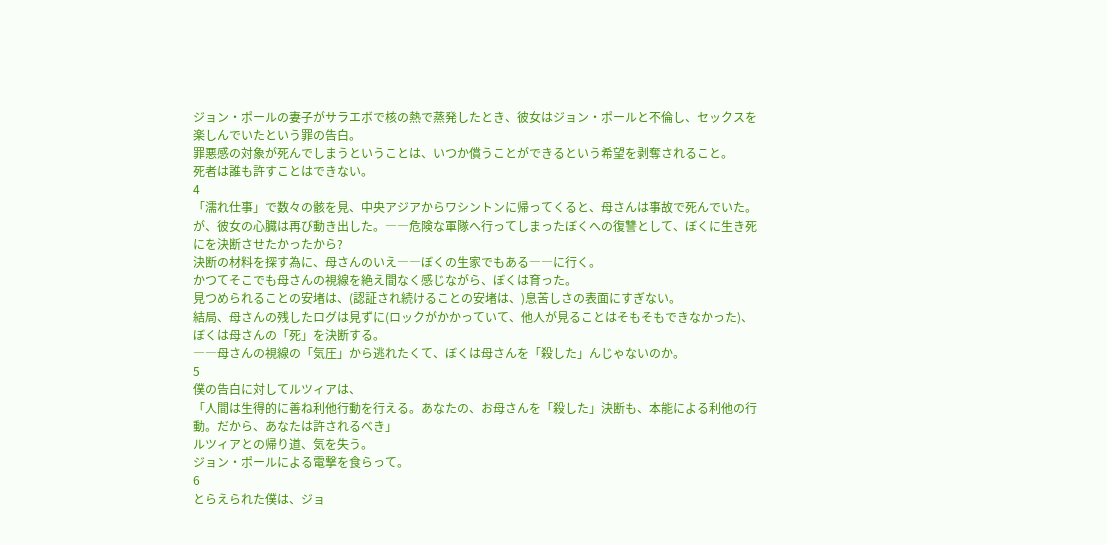ジョン・ポールの妻子がサラエボで核の熱で蒸発したとき、彼女はジョン・ポールと不倫し、セックスを楽しんでいたという罪の告白。
罪悪感の対象が死んでしまうということは、いつか償うことができるという希望を剥奪されること。
死者は誰も許すことはできない。
4
「濡れ仕事」で数々の骸を見、中央アジアからワシントンに帰ってくると、母さんは事故で死んでいた。が、彼女の心臓は再び動き出した。――危険な軍隊へ行ってしまったぼくへの復讐として、ぼくに生き死にを決断させたかったから?
決断の材料を探す為に、母さんのいえ――ぼくの生家でもある――に行く。
かつてそこでも母さんの視線を絶え間なく感じながら、ぼくは育った。
見つめられることの安堵は、(認証され続けることの安堵は、)息苦しさの表面にすぎない。
結局、母さんの残したログは見ずに(ロックがかかっていて、他人が見ることはそもそもできなかった)、ぼくは母さんの「死」を決断する。
――母さんの視線の「気圧」から逃れたくて、ぼくは母さんを「殺した」んじゃないのか。
5
僕の告白に対してルツィアは、
「人間は生得的に善ね利他行動を行える。あなたの、お母さんを「殺した」決断も、本能による利他の行動。だから、あなたは許されるべき」
ルツィアとの帰り道、気を失う。
ジョン・ポールによる電撃を食らって。
6
とらえられた僕は、ジョ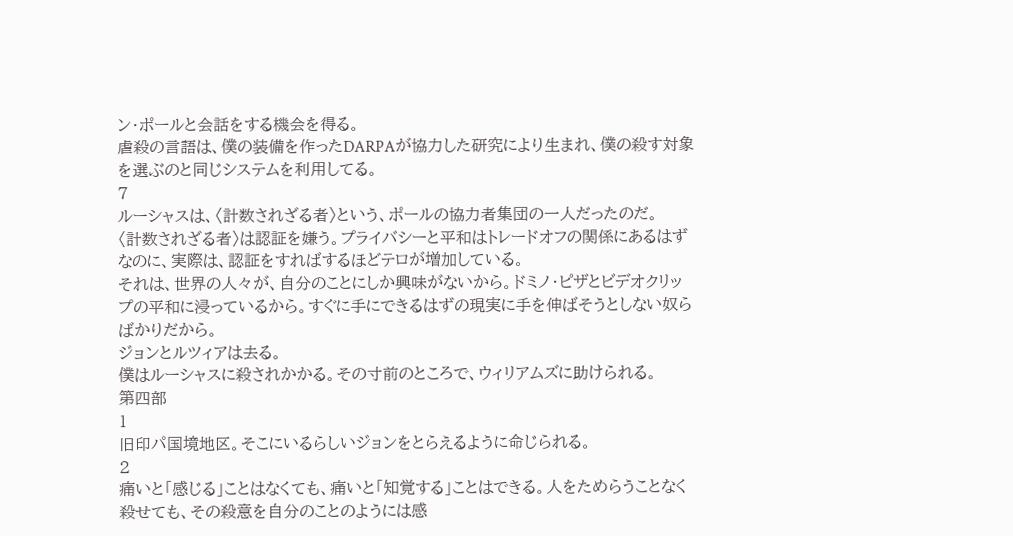ン・ポールと会話をする機会を得る。
虐殺の言語は、僕の装備を作ったDARPAが協力した研究により生まれ、僕の殺す対象を選ぶのと同じシステムを利用してる。
7
ルーシャスは、〈計数されざる者〉という、ポールの協力者集団の一人だったのだ。
〈計数されざる者〉は認証を嫌う。プライバシーと平和はトレードオフの関係にあるはずなのに、実際は、認証をすればするほどテロが増加している。
それは、世界の人々が、自分のことにしか興味がないから。ドミノ・ピザとビデオクリップの平和に浸っているから。すぐに手にできるはずの現実に手を伸ばそうとしない奴らばかりだから。
ジョンとルツィアは去る。
僕はルーシャスに殺されかかる。その寸前のところで、ウィリアムズに助けられる。
第四部
1
旧印パ国境地区。そこにいるらしいジョンをとらえるように命じられる。
2
痛いと「感じる」ことはなくても、痛いと「知覚する」ことはできる。人をためらうことなく殺せても、その殺意を自分のことのようには感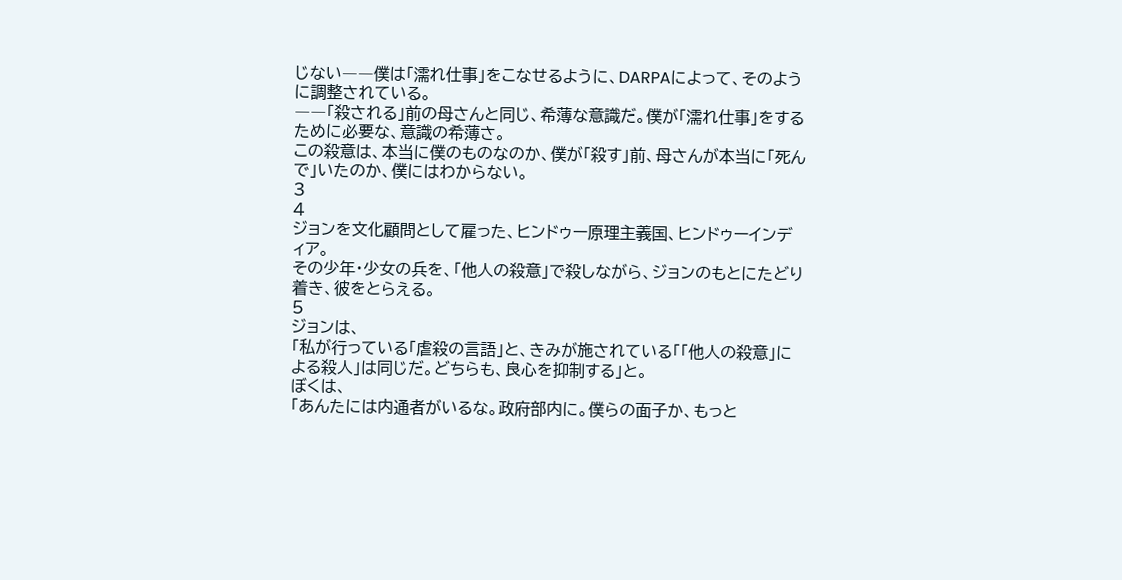じない――僕は「濡れ仕事」をこなせるように、DARPAによって、そのように調整されている。
――「殺される」前の母さんと同じ、希薄な意識だ。僕が「濡れ仕事」をするために必要な、意識の希薄さ。
この殺意は、本当に僕のものなのか、僕が「殺す」前、母さんが本当に「死んで」いたのか、僕にはわからない。
3
4
ジョンを文化顧問として雇った、ヒンドゥー原理主義国、ヒンドゥーインディア。
その少年・少女の兵を、「他人の殺意」で殺しながら、ジョンのもとにたどり着き、彼をとらえる。
5
ジョンは、
「私が行っている「虐殺の言語」と、きみが施されている「「他人の殺意」による殺人」は同じだ。どちらも、良心を抑制する」と。
ぼくは、
「あんたには内通者がいるな。政府部内に。僕らの面子か、もっと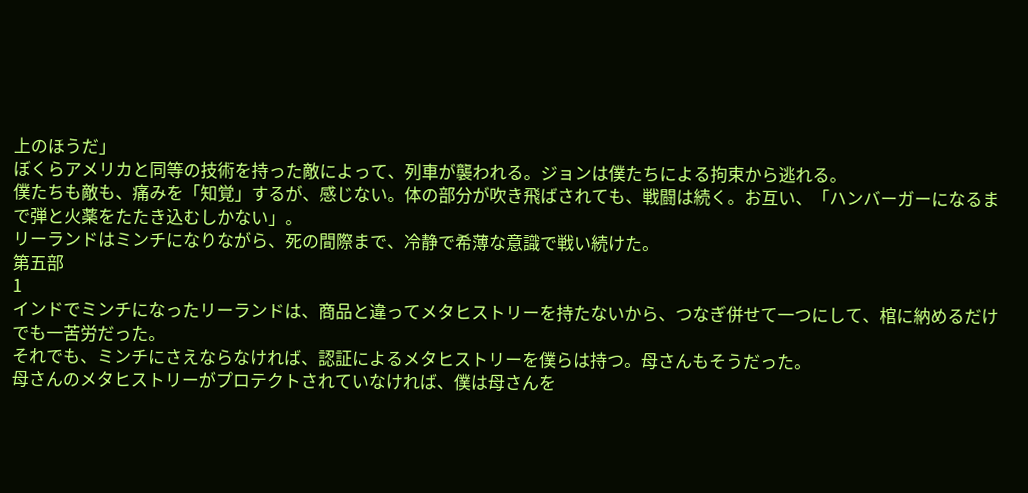上のほうだ」
ぼくらアメリカと同等の技術を持った敵によって、列車が襲われる。ジョンは僕たちによる拘束から逃れる。
僕たちも敵も、痛みを「知覚」するが、感じない。体の部分が吹き飛ばされても、戦闘は続く。お互い、「ハンバーガーになるまで弾と火薬をたたき込むしかない」。
リーランドはミンチになりながら、死の間際まで、冷静で希薄な意識で戦い続けた。
第五部
1
インドでミンチになったリーランドは、商品と違ってメタヒストリーを持たないから、つなぎ併せて一つにして、棺に納めるだけでも一苦労だった。
それでも、ミンチにさえならなければ、認証によるメタヒストリーを僕らは持つ。母さんもそうだった。
母さんのメタヒストリーがプロテクトされていなければ、僕は母さんを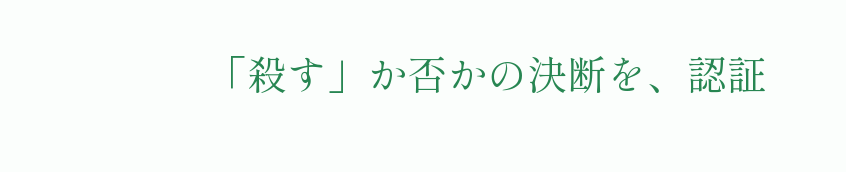「殺す」か否かの決断を、認証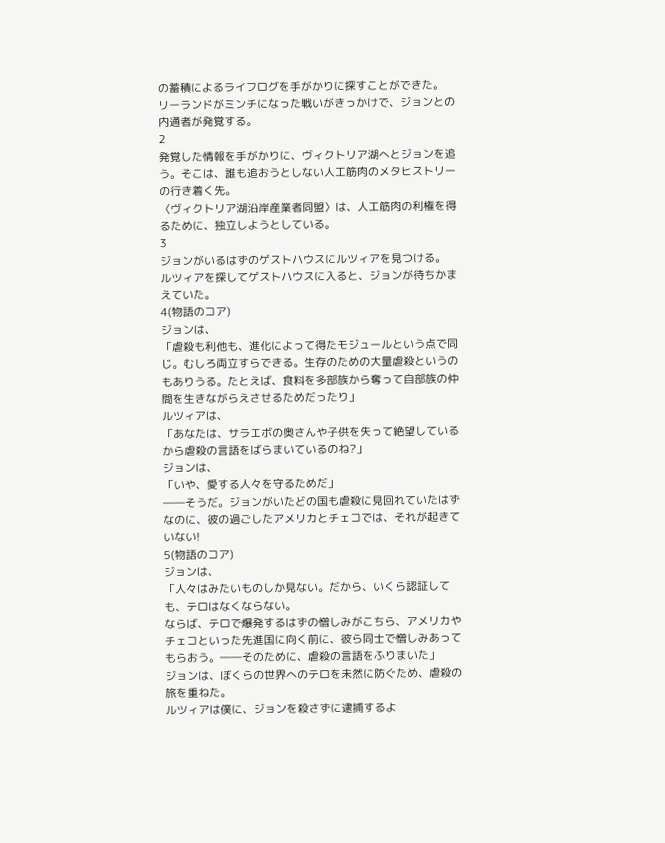の蓄積によるライフログを手がかりに探すことができた。
リーランドがミンチになった戦いがきっかけで、ジョンとの内通者が発覚する。
2
発覚した情報を手がかりに、ヴィクトリア湖へとジョンを追う。そこは、誰も追おうとしない人工筋肉のメタヒストリーの行き着く先。
〈ヴィクトリア湖沿岸産業者同盟〉は、人工筋肉の利権を得るために、独立しようとしている。
3
ジョンがいるはずのゲストハウスにルツィアを見つける。
ルツィアを探してゲストハウスに入ると、ジョンが待ちかまえていた。
4(物語のコア)
ジョンは、
「虐殺も利他も、進化によって得たモジュールという点で同じ。むしろ両立すらできる。生存のための大量虐殺というのもありうる。たとえば、食料を多部族から奪って自部族の仲間を生きながらえさせるためだったり」
ルツィアは、
「あなたは、サラエボの奥さんや子供を失って絶望しているから虐殺の言語をばらまいているのね?」
ジョンは、
「いや、愛する人々を守るためだ」
――そうだ。ジョンがいたどの国も虐殺に見回れていたはずなのに、彼の過ごしたアメリカとチェコでは、それが起きていない!
5(物語のコア)
ジョンは、
「人々はみたいものしか見ない。だから、いくら認証しても、テロはなくならない。
ならば、テロで爆発するはずの憎しみがこちら、アメリカやチェコといった先進国に向く前に、彼ら同士で憎しみあってもらおう。――そのために、虐殺の言語をふりまいた」
ジョンは、ぼくらの世界へのテロを未然に防ぐため、虐殺の旅を重ねた。
ルツィアは僕に、ジョンを殺さずに逮捕するよ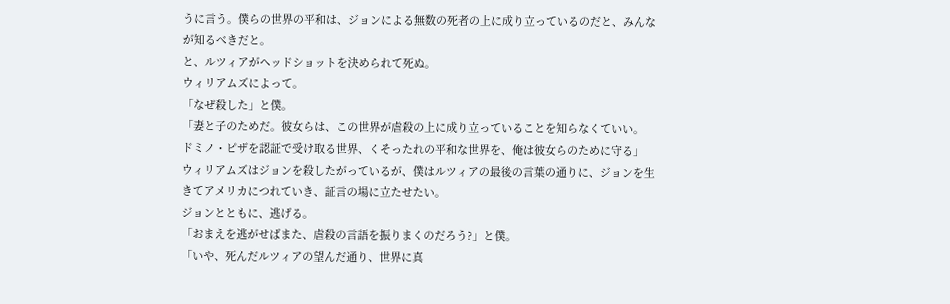うに言う。僕らの世界の平和は、ジョンによる無数の死者の上に成り立っているのだと、みんなが知るべきだと。
と、ルツィアがヘッドショットを決められて死ぬ。
ウィリアムズによって。
「なぜ殺した」と僕。
「妻と子のためだ。彼女らは、この世界が虐殺の上に成り立っていることを知らなくていい。
ドミノ・ピザを認証で受け取る世界、くそったれの平和な世界を、俺は彼女らのために守る」
ウィリアムズはジョンを殺したがっているが、僕はルツィアの最後の言葉の通りに、ジョンを生きてアメリカにつれていき、証言の場に立たせたい。
ジョンとともに、逃げる。
「おまえを逃がせばまた、虐殺の言語を振りまくのだろう?」と僕。
「いや、死んだルツィアの望んだ通り、世界に真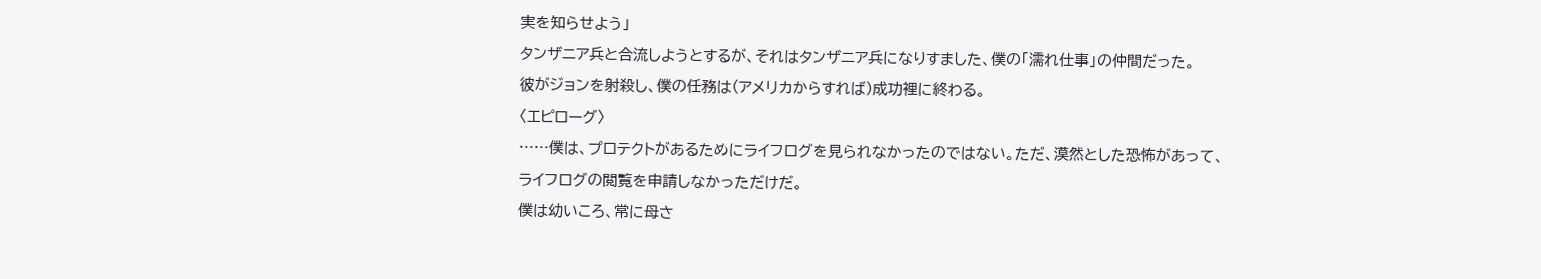実を知らせよう」
タンザニア兵と合流しようとするが、それはタンザニア兵になりすました、僕の「濡れ仕事」の仲間だった。
彼がジョンを射殺し、僕の任務は(アメリカからすれば)成功裡に終わる。
〈エピローグ〉
……僕は、プロテクトがあるためにライフログを見られなかったのではない。ただ、漠然とした恐怖があって、ライフログの閲覧を申請しなかっただけだ。
僕は幼いころ、常に母さ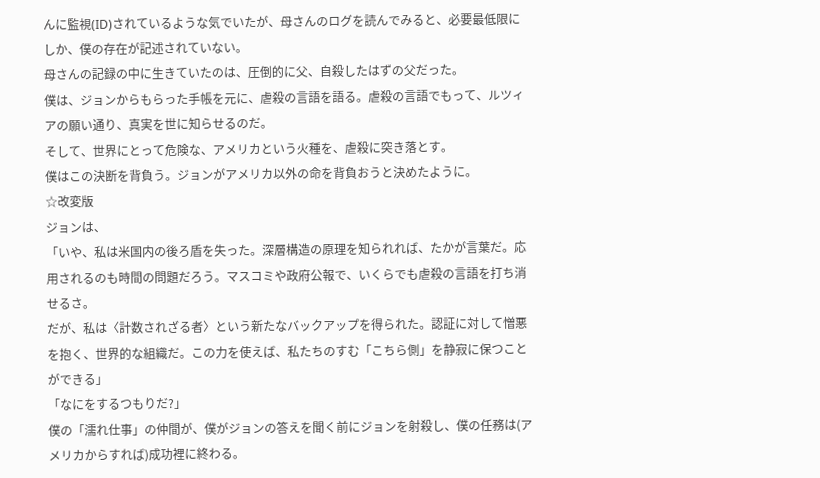んに監視(ID)されているような気でいたが、母さんのログを読んでみると、必要最低限にしか、僕の存在が記述されていない。
母さんの記録の中に生きていたのは、圧倒的に父、自殺したはずの父だった。
僕は、ジョンからもらった手帳を元に、虐殺の言語を語る。虐殺の言語でもって、ルツィアの願い通り、真実を世に知らせるのだ。
そして、世界にとって危険な、アメリカという火種を、虐殺に突き落とす。
僕はこの決断を背負う。ジョンがアメリカ以外の命を背負おうと決めたように。
☆改変版
ジョンは、
「いや、私は米国内の後ろ盾を失った。深層構造の原理を知られれば、たかが言葉だ。応用されるのも時間の問題だろう。マスコミや政府公報で、いくらでも虐殺の言語を打ち消せるさ。
だが、私は〈計数されざる者〉という新たなバックアップを得られた。認証に対して憎悪を抱く、世界的な組織だ。この力を使えば、私たちのすむ「こちら側」を静寂に保つことができる」
「なにをするつもりだ?」
僕の「濡れ仕事」の仲間が、僕がジョンの答えを聞く前にジョンを射殺し、僕の任務は(アメリカからすれば)成功裡に終わる。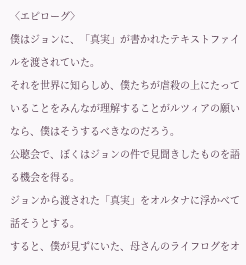〈エピローグ〉
僕はジョンに、「真実」が書かれたテキストファイルを渡されていた。
それを世界に知らしめ、僕たちが虐殺の上にたっていることをみんなが理解することがルツィアの願いなら、僕はそうするべきなのだろう。
公聴会で、ぼくはジョンの件で見聞きしたものを語る機会を得る。
ジョンから渡された「真実」をオルタナに浮かべて話そうとする。
すると、僕が見ずにいた、母さんのライフログをオ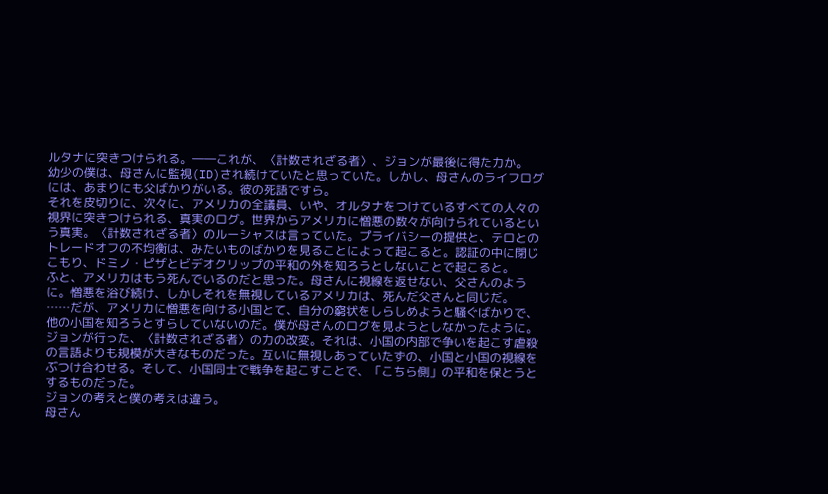ルタナに突きつけられる。――これが、〈計数されざる者〉、ジョンが最後に得た力か。
幼少の僕は、母さんに監視(ID)され続けていたと思っていた。しかし、母さんのライフログには、あまりにも父ばかりがいる。彼の死語ですら。
それを皮切りに、次々に、アメリカの全議員、いや、オルタナをつけているすべての人々の視界に突きつけられる、真実のログ。世界からアメリカに憎悪の数々が向けられているという真実。〈計数されざる者〉のルーシャスは言っていた。プライバシーの提供と、テロとのトレードオフの不均衡は、みたいものばかりを見ることによって起こると。認証の中に閉じこもり、ドミノ・ピザとビデオクリップの平和の外を知ろうとしないことで起こると。
ふと、アメリカはもう死んでいるのだと思った。母さんに視線を返せない、父さんのように。憎悪を浴び続け、しかしそれを無視しているアメリカは、死んだ父さんと同じだ。
……だが、アメリカに憎悪を向ける小国とて、自分の窮状をしらしめようと騒ぐばかりで、他の小国を知ろうとすらしていないのだ。僕が母さんのログを見ようとしなかったように。
ジョンが行った、〈計数されざる者〉の力の改変。それは、小国の内部で争いを起こす虐殺の言語よりも規模が大きなものだった。互いに無視しあっていたずの、小国と小国の視線をぶつけ合わせる。そして、小国同士で戦争を起こすことで、「こちら側」の平和を保とうとするものだった。
ジョンの考えと僕の考えは違う。
母さん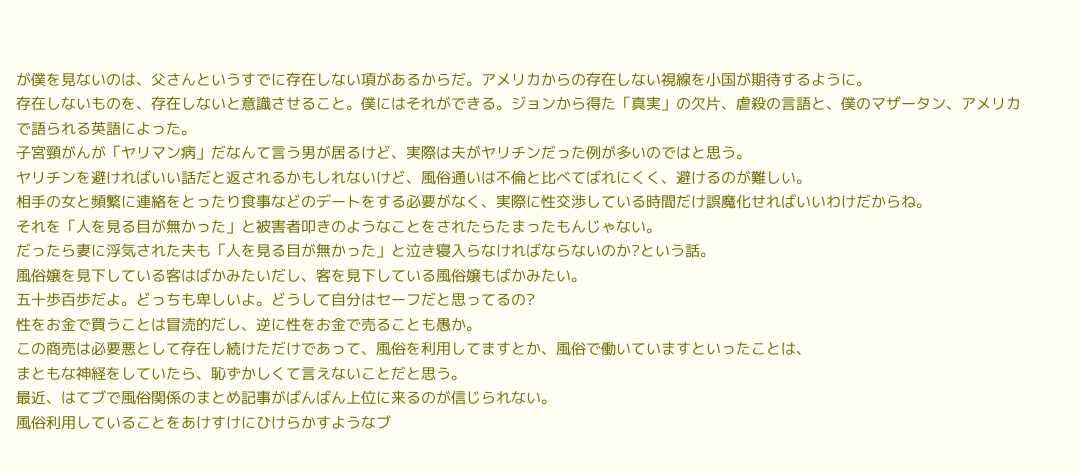が僕を見ないのは、父さんというすでに存在しない項があるからだ。アメリカからの存在しない視線を小国が期待するように。
存在しないものを、存在しないと意識させること。僕にはそれができる。ジョンから得た「真実」の欠片、虐殺の言語と、僕のマザータン、アメリカで語られる英語によった。
子宮頸がんが「ヤリマン病」だなんて言う男が居るけど、実際は夫がヤリチンだった例が多いのではと思う。
ヤリチンを避ければいい話だと返されるかもしれないけど、風俗通いは不倫と比べてばれにくく、避けるのが難しい。
相手の女と頻繁に連絡をとったり食事などのデートをする必要がなく、実際に性交渉している時間だけ誤魔化せればいいわけだからね。
それを「人を見る目が無かった」と被害者叩きのようなことをされたらたまったもんじゃない。
だったら妻に浮気された夫も「人を見る目が無かった」と泣き寝入らなければならないのか?という話。
風俗嬢を見下している客はばかみたいだし、客を見下している風俗嬢もばかみたい。
五十歩百歩だよ。どっちも卑しいよ。どうして自分はセーフだと思ってるの?
性をお金で買うことは冒涜的だし、逆に性をお金で売ることも愚か。
この商売は必要悪として存在し続けただけであって、風俗を利用してますとか、風俗で働いていますといったことは、
まともな神経をしていたら、恥ずかしくて言えないことだと思う。
最近、はてブで風俗関係のまとめ記事がばんばん上位に来るのが信じられない。
風俗利用していることをあけすけにひけらかすようなブ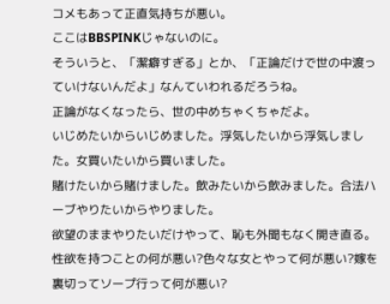コメもあって正直気持ちが悪い。
ここはBBSPINKじゃないのに。
そういうと、「潔癖すぎる」とか、「正論だけで世の中渡っていけないんだよ」なんていわれるだろうね。
正論がなくなったら、世の中めちゃくちゃだよ。
いじめたいからいじめました。浮気したいから浮気しました。女買いたいから買いました。
賭けたいから賭けました。飲みたいから飲みました。合法ハーブやりたいからやりました。
欲望のままやりたいだけやって、恥も外聞もなく開き直る。
性欲を持つことの何が悪い?色々な女とやって何が悪い?嫁を裏切ってソープ行って何が悪い?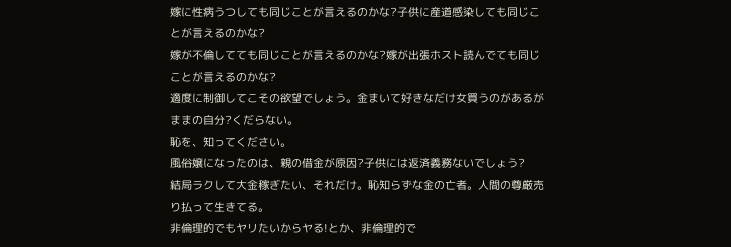嫁に性病うつしても同じことが言えるのかな?子供に産道感染しても同じことが言えるのかな?
嫁が不倫してても同じことが言えるのかな?嫁が出張ホスト読んでても同じことが言えるのかな?
適度に制御してこその欲望でしょう。金まいて好きなだけ女買うのがあるがままの自分?くだらない。
恥を、知ってください。
風俗嬢になったのは、親の借金が原因?子供には返済義務ないでしょう?
結局ラクして大金稼ぎたい、それだけ。恥知らずな金の亡者。人間の尊厳売り払って生きてる。
非倫理的でもヤリたいからヤる!とか、非倫理的で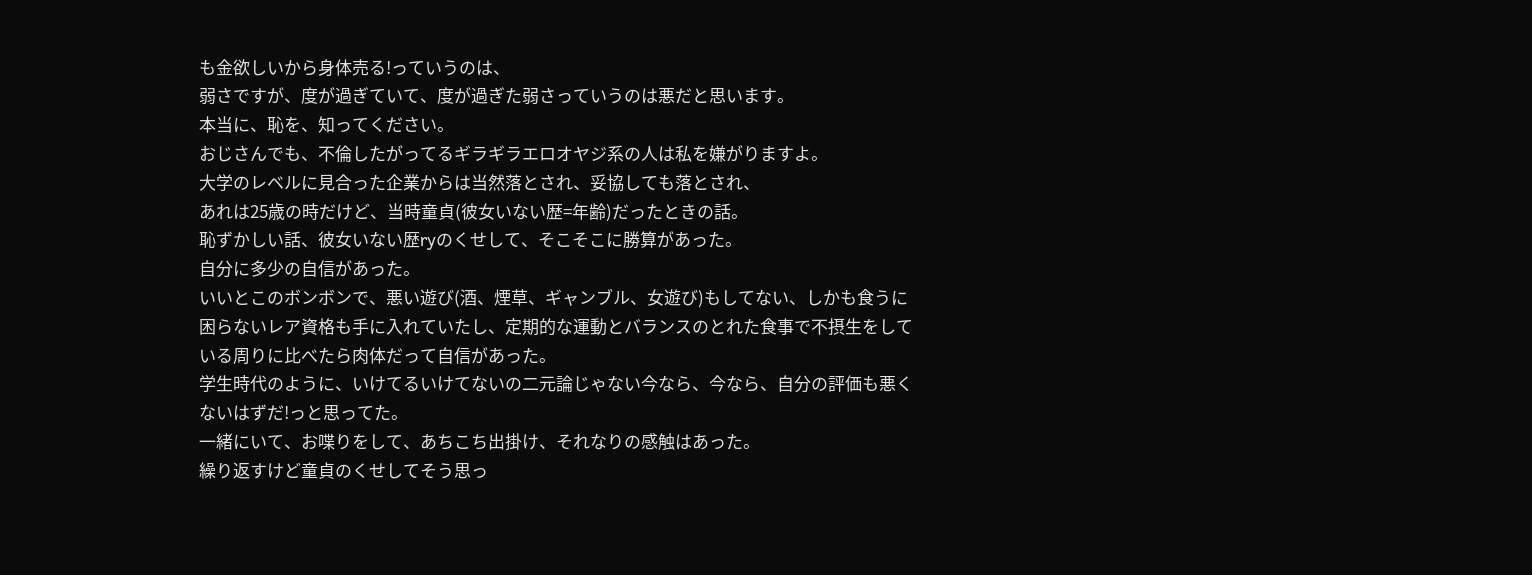も金欲しいから身体売る!っていうのは、
弱さですが、度が過ぎていて、度が過ぎた弱さっていうのは悪だと思います。
本当に、恥を、知ってください。
おじさんでも、不倫したがってるギラギラエロオヤジ系の人は私を嫌がりますよ。
大学のレベルに見合った企業からは当然落とされ、妥協しても落とされ、
あれは25歳の時だけど、当時童貞(彼女いない歴=年齢)だったときの話。
恥ずかしい話、彼女いない歴ryのくせして、そこそこに勝算があった。
自分に多少の自信があった。
いいとこのボンボンで、悪い遊び(酒、煙草、ギャンブル、女遊び)もしてない、しかも食うに困らないレア資格も手に入れていたし、定期的な運動とバランスのとれた食事で不摂生をしている周りに比べたら肉体だって自信があった。
学生時代のように、いけてるいけてないの二元論じゃない今なら、今なら、自分の評価も悪くないはずだ!っと思ってた。
一緒にいて、お喋りをして、あちこち出掛け、それなりの感触はあった。
繰り返すけど童貞のくせしてそう思っ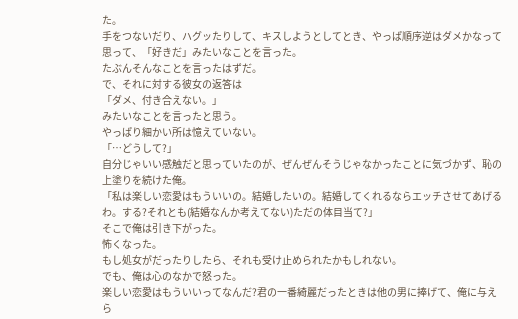た。
手をつないだり、ハグッたりして、キスしようとしてとき、やっぱ順序逆はダメかなって思って、「好きだ」みたいなことを言った。
たぶんそんなことを言ったはずだ。
で、それに対する彼女の返答は
「ダメ、付き合えない。」
みたいなことを言ったと思う。
やっぱり細かい所は憶えていない。
「…どうして?」
自分じゃいい感触だと思っていたのが、ぜんぜんそうじゃなかったことに気づかず、恥の上塗りを続けた俺。
「私は楽しい恋愛はもういいの。結婚したいの。結婚してくれるならエッチさせてあげるわ。する?それとも(結婚なんか考えてない)ただの体目当て?」
そこで俺は引き下がった。
怖くなった。
もし処女がだったりしたら、それも受け止められたかもしれない。
でも、俺は心のなかで怒った。
楽しい恋愛はもういいってなんだ?君の一番綺麗だったときは他の男に捧げて、俺に与えら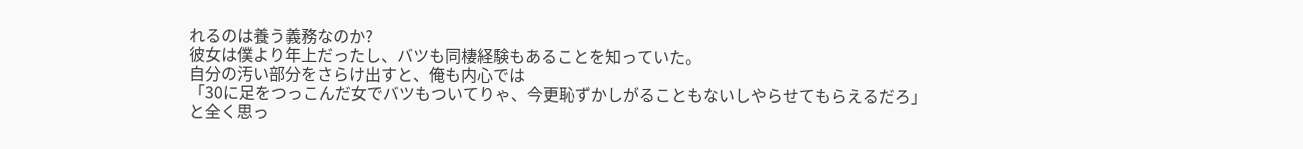れるのは養う義務なのか?
彼女は僕より年上だったし、バツも同棲経験もあることを知っていた。
自分の汚い部分をさらけ出すと、俺も内心では
「30に足をつっこんだ女でバツもついてりゃ、今更恥ずかしがることもないしやらせてもらえるだろ」
と全く思っ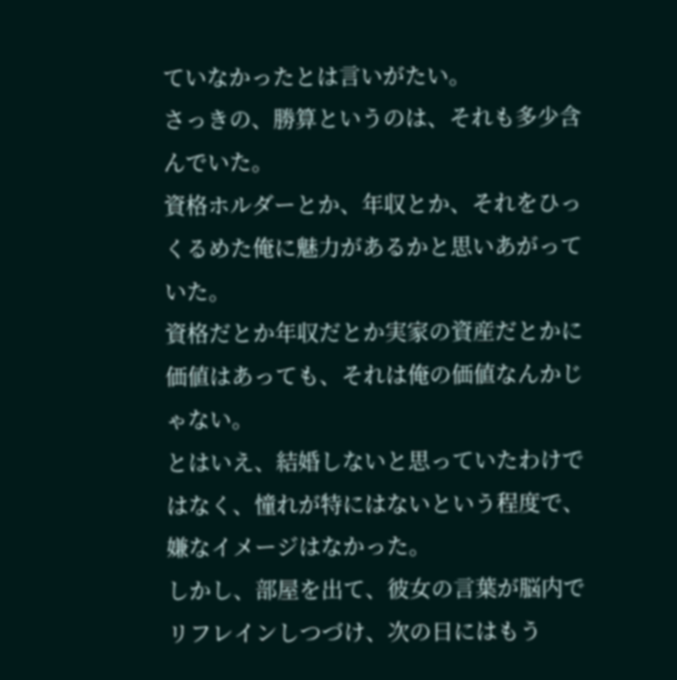ていなかったとは言いがたい。
さっきの、勝算というのは、それも多少含んでいた。
資格ホルダーとか、年収とか、それをひっくるめた俺に魅力があるかと思いあがっていた。
資格だとか年収だとか実家の資産だとかに価値はあっても、それは俺の価値なんかじゃない。
とはいえ、結婚しないと思っていたわけではなく、憧れが特にはないという程度で、嫌なイメージはなかった。
しかし、部屋を出て、彼女の言葉が脳内でリフレインしつづけ、次の日にはもう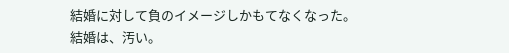結婚に対して負のイメージしかもてなくなった。
結婚は、汚い。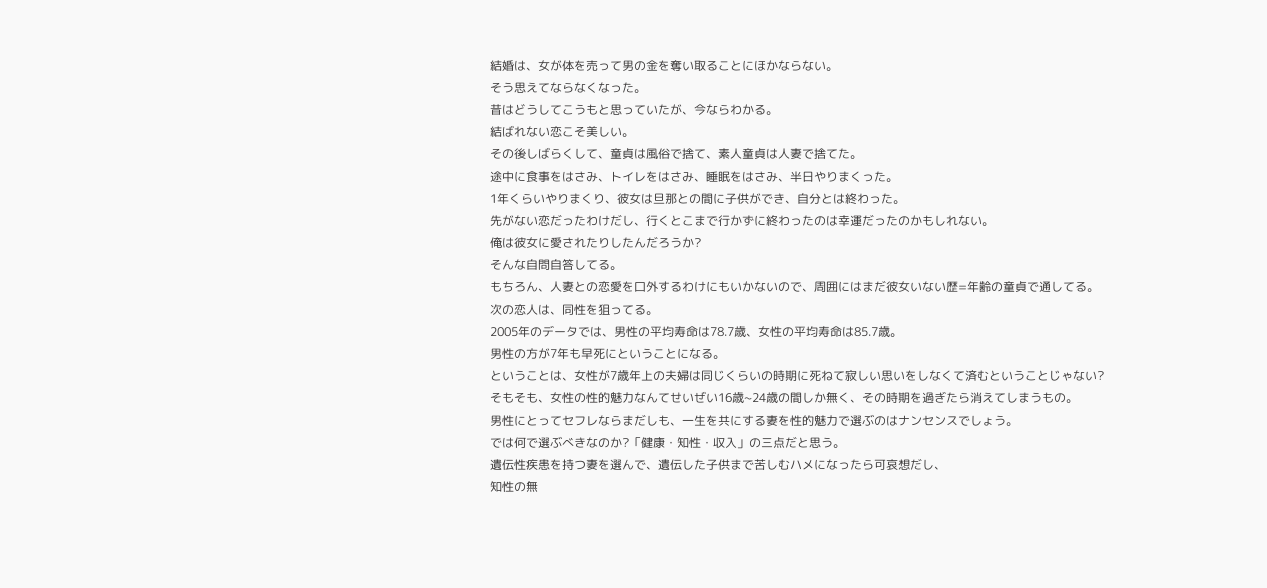結婚は、女が体を売って男の金を奪い取ることにほかならない。
そう思えてならなくなった。
昔はどうしてこうもと思っていたが、今ならわかる。
結ばれない恋こそ美しい。
その後しばらくして、童貞は風俗で捨て、素人童貞は人妻で捨てた。
途中に食事をはさみ、トイレをはさみ、睡眠をはさみ、半日やりまくった。
1年くらいやりまくり、彼女は旦那との間に子供ができ、自分とは終わった。
先がない恋だったわけだし、行くとこまで行かずに終わったのは幸運だったのかもしれない。
俺は彼女に愛されたりしたんだろうか?
そんな自問自答してる。
もちろん、人妻との恋愛を口外するわけにもいかないので、周囲にはまだ彼女いない歴=年齢の童貞で通してる。
次の恋人は、同性を狙ってる。
2005年のデータでは、男性の平均寿命は78.7歳、女性の平均寿命は85.7歳。
男性の方が7年も早死にということになる。
ということは、女性が7歳年上の夫婦は同じくらいの時期に死ねて寂しい思いをしなくて済むということじゃない?
そもそも、女性の性的魅力なんてせいぜい16歳~24歳の間しか無く、その時期を過ぎたら消えてしまうもの。
男性にとってセフレならまだしも、一生を共にする妻を性的魅力で選ぶのはナンセンスでしょう。
では何で選ぶべきなのか?「健康・知性・収入」の三点だと思う。
遺伝性疾患を持つ妻を選んで、遺伝した子供まで苦しむハメになったら可哀想だし、
知性の無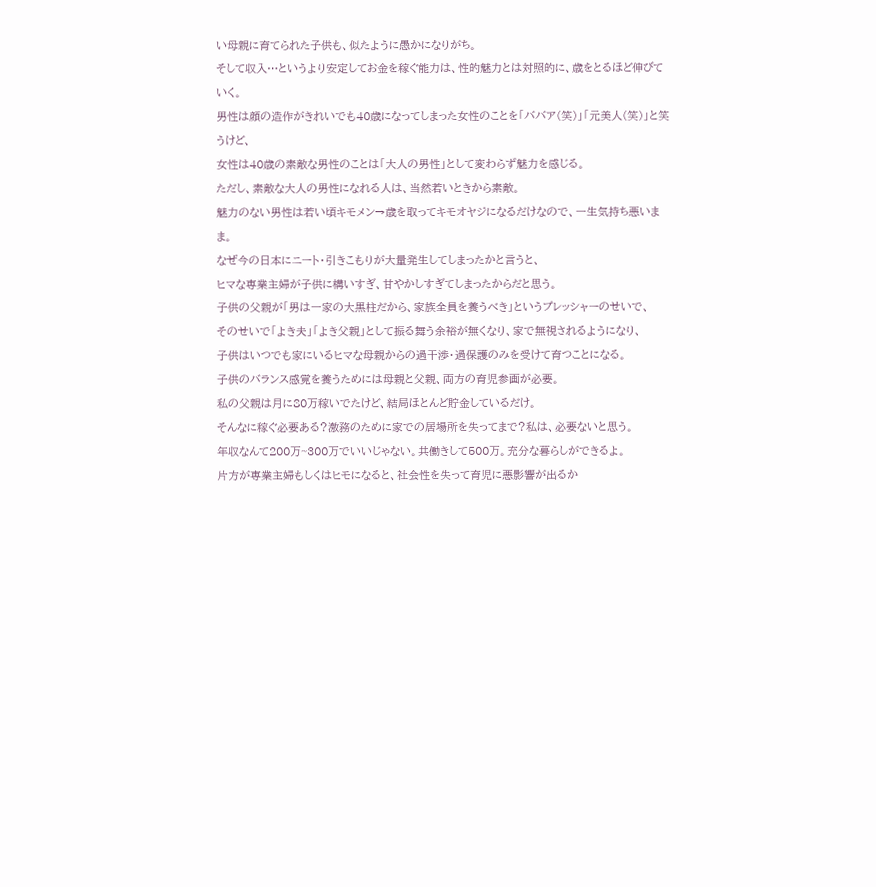い母親に育てられた子供も、似たように愚かになりがち。
そして収入…というより安定してお金を稼ぐ能力は、性的魅力とは対照的に、歳をとるほど伸びていく。
男性は顔の造作がきれいでも40歳になってしまった女性のことを「ババア(笑)」「元美人(笑)」と笑うけど、
女性は40歳の素敵な男性のことは「大人の男性」として変わらず魅力を感じる。
ただし、素敵な大人の男性になれる人は、当然若いときから素敵。
魅力のない男性は若い頃キモメン→歳を取ってキモオヤジになるだけなので、一生気持ち悪いまま。
なぜ今の日本にニート・引きこもりが大量発生してしまったかと言うと、
ヒマな専業主婦が子供に構いすぎ、甘やかしすぎてしまったからだと思う。
子供の父親が「男は一家の大黒柱だから、家族全員を養うべき」というプレッシャーのせいで、
そのせいで「よき夫」「よき父親」として振る舞う余裕が無くなり、家で無視されるようになり、
子供はいつでも家にいるヒマな母親からの過干渉・過保護のみを受けて育つことになる。
子供のバランス感覚を養うためには母親と父親、両方の育児参画が必要。
私の父親は月に80万稼いでたけど、結局ほとんど貯金しているだけ。
そんなに稼ぐ必要ある?激務のために家での居場所を失ってまで?私は、必要ないと思う。
年収なんて200万~300万でいいじゃない。共働きして500万。充分な暮らしができるよ。
片方が専業主婦もしくはヒモになると、社会性を失って育児に悪影響が出るか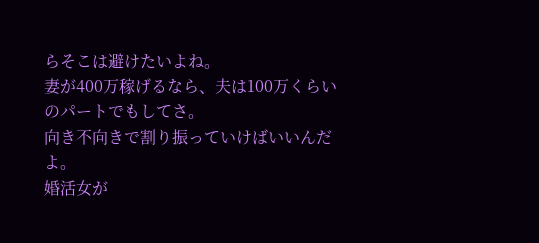らそこは避けたいよね。
妻が400万稼げるなら、夫は100万くらいのパートでもしてさ。
向き不向きで割り振っていけばいいんだよ。
婚活女が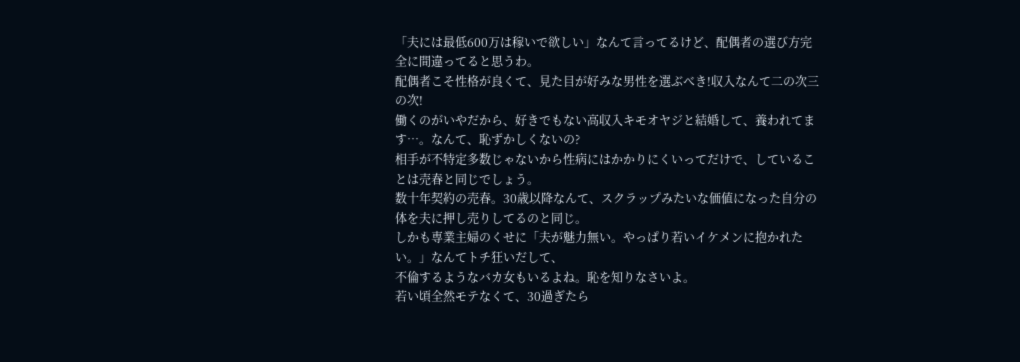「夫には最低600万は稼いで欲しい」なんて言ってるけど、配偶者の選び方完全に間違ってると思うわ。
配偶者こそ性格が良くて、見た目が好みな男性を選ぶべき!収入なんて二の次三の次!
働くのがいやだから、好きでもない高収入キモオヤジと結婚して、養われてます…。なんて、恥ずかしくないの?
相手が不特定多数じゃないから性病にはかかりにくいってだけで、していることは売春と同じでしょう。
数十年契約の売春。30歳以降なんて、スクラップみたいな価値になった自分の体を夫に押し売りしてるのと同じ。
しかも専業主婦のくせに「夫が魅力無い。やっぱり若いイケメンに抱かれたい。」なんてトチ狂いだして、
不倫するようなバカ女もいるよね。恥を知りなさいよ。
若い頃全然モテなくて、30過ぎたら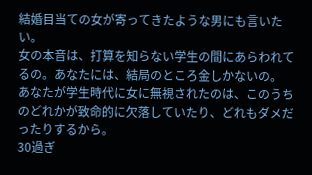結婚目当ての女が寄ってきたような男にも言いたい。
女の本音は、打算を知らない学生の間にあらわれてるの。あなたには、結局のところ金しかないの。
あなたが学生時代に女に無視されたのは、このうちのどれかが致命的に欠落していたり、どれもダメだったりするから。
30過ぎ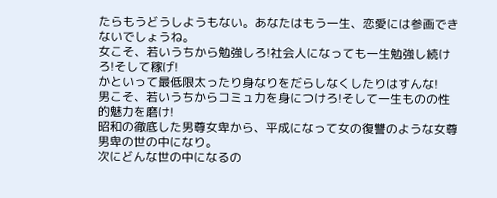たらもうどうしようもない。あなたはもう一生、恋愛には参画できないでしょうね。
女こそ、若いうちから勉強しろ!社会人になっても一生勉強し続けろ!そして稼げ!
かといって最低限太ったり身なりをだらしなくしたりはすんな!
男こそ、若いうちからコミュ力を身につけろ!そして一生ものの性的魅力を磨け!
昭和の徹底した男尊女卑から、平成になって女の復讐のような女尊男卑の世の中になり。
次にどんな世の中になるの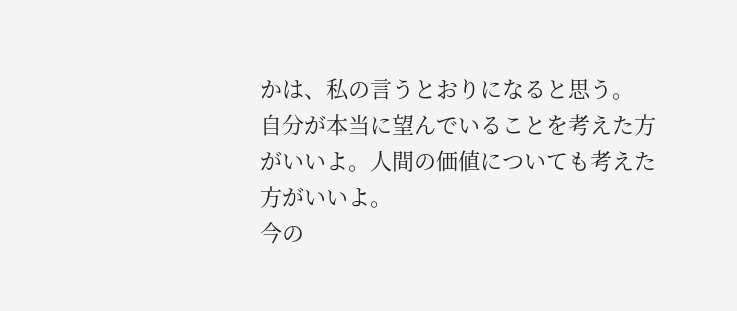かは、私の言うとおりになると思う。
自分が本当に望んでいることを考えた方がいいよ。人間の価値についても考えた方がいいよ。
今の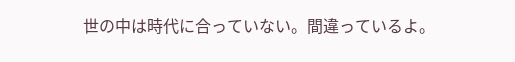世の中は時代に合っていない。間違っているよ。